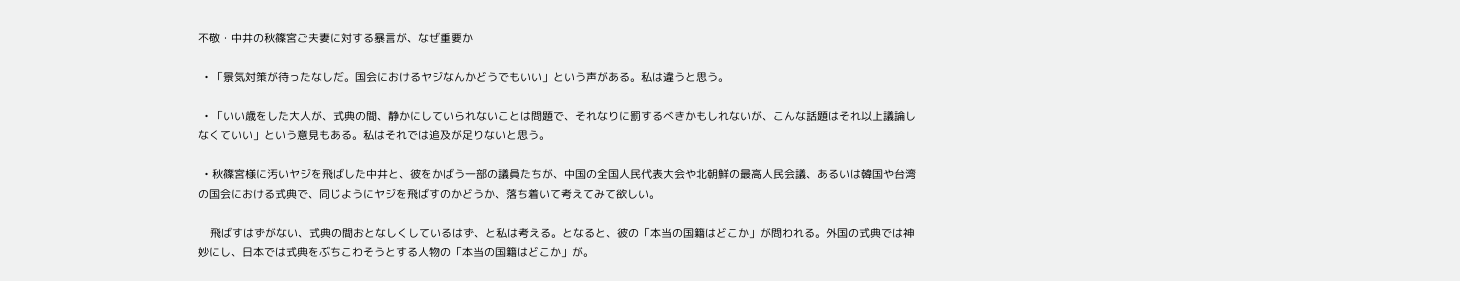不敬・中井の秋篠宮ご夫妻に対する暴言が、なぜ重要か

  • 「景気対策が待ったなしだ。国会におけるヤジなんかどうでもいい」という声がある。私は違うと思う。

  • 「いい歳をした大人が、式典の間、静かにしていられないことは問題で、それなりに罰するべきかもしれないが、こんな話題はそれ以上議論しなくていい」という意見もある。私はそれでは追及が足りないと思う。

  • 秋篠宮様に汚いヤジを飛ばした中井と、彼をかばう一部の議員たちが、中国の全国人民代表大会や北朝鮮の最高人民会議、あるいは韓国や台湾の国会における式典で、同じようにヤジを飛ばすのかどうか、落ち着いて考えてみて欲しい。

    飛ばすはずがない、式典の間おとなしくしているはず、と私は考える。となると、彼の「本当の国籍はどこか」が問われる。外国の式典では神妙にし、日本では式典をぶちこわそうとする人物の「本当の国籍はどこか」が。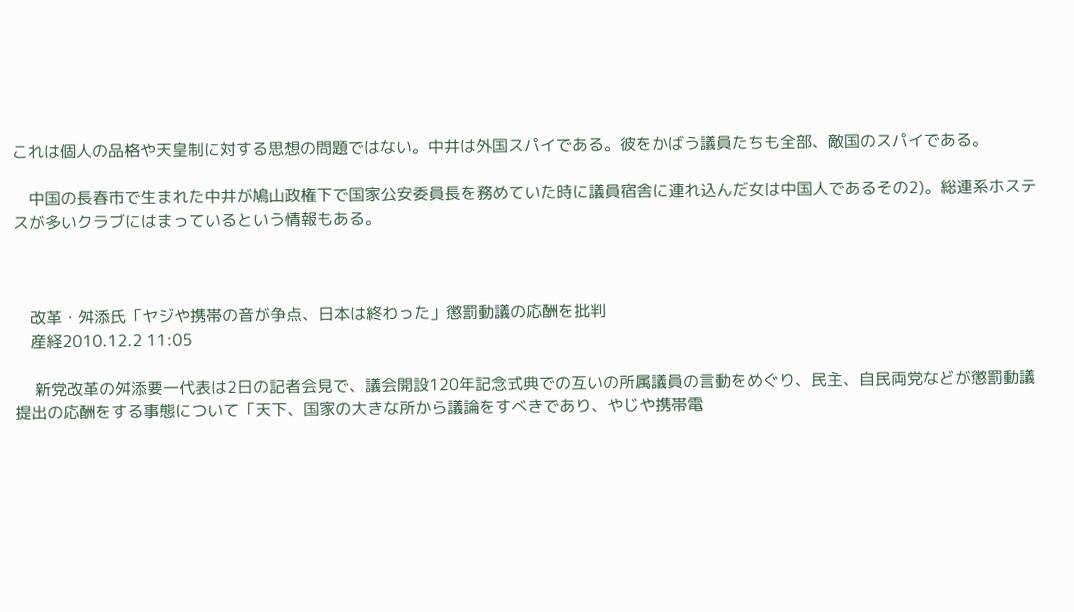これは個人の品格や天皇制に対する思想の問題ではない。中井は外国スパイである。彼をかばう議員たちも全部、敵国のスパイである。

    中国の長春市で生まれた中井が鳩山政権下で国家公安委員長を務めていた時に議員宿舎に連れ込んだ女は中国人であるその2)。総連系ホステスが多いクラブにはまっているという情報もある。



    改革・舛添氏「ヤジや携帯の音が争点、日本は終わった」懲罰動議の応酬を批判
    産経2010.12.2 11:05

     新党改革の舛添要一代表は2日の記者会見で、議会開設120年記念式典での互いの所属議員の言動をめぐり、民主、自民両党などが懲罰動議提出の応酬をする事態について「天下、国家の大きな所から議論をすべきであり、やじや携帯電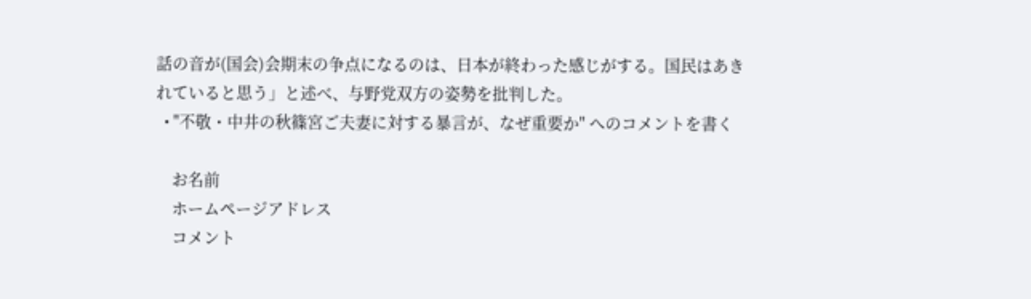話の音が(国会)会期末の争点になるのは、日本が終わった感じがする。国民はあきれていると思う」と述べ、与野党双方の姿勢を批判した。
  • "不敬・中井の秋篠宮ご夫妻に対する暴言が、なぜ重要か" へのコメントを書く

    お名前
    ホームページアドレス
    コメント